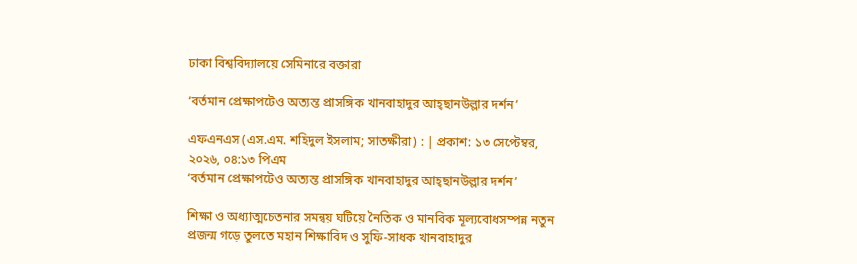ঢাকা বিশ্ববিদ্যালয়ে সেমিনারে বক্তারা

‘বর্তমান প্রেক্ষাপটেও অত্যন্ত প্রাসঙ্গিক খানবাহাদুর আহ্ছানউল্লার দর্শন’

এফএনএস (এস.এম. শহিদুল ইসলাম; সাতক্ষীরা) : | প্রকাশ: ১৩ সেপ্টেম্বর, ২০২৬, ০৪:১৩ পিএম
‘বর্তমান প্রেক্ষাপটেও অত্যন্ত প্রাসঙ্গিক খানবাহাদুর আহ্ছানউল্লার দর্শন’

শিক্ষা ও অধ্যাত্মচেতনার সমন্বয় ঘটিয়ে নৈতিক ও মানবিক মূল্যবোধসম্পন্ন নতুন প্রজন্ম গড়ে তুলতে মহান শিক্ষাবিদ ও সুফি-সাধক খানবাহাদুর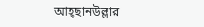আহ্ছানউল্লার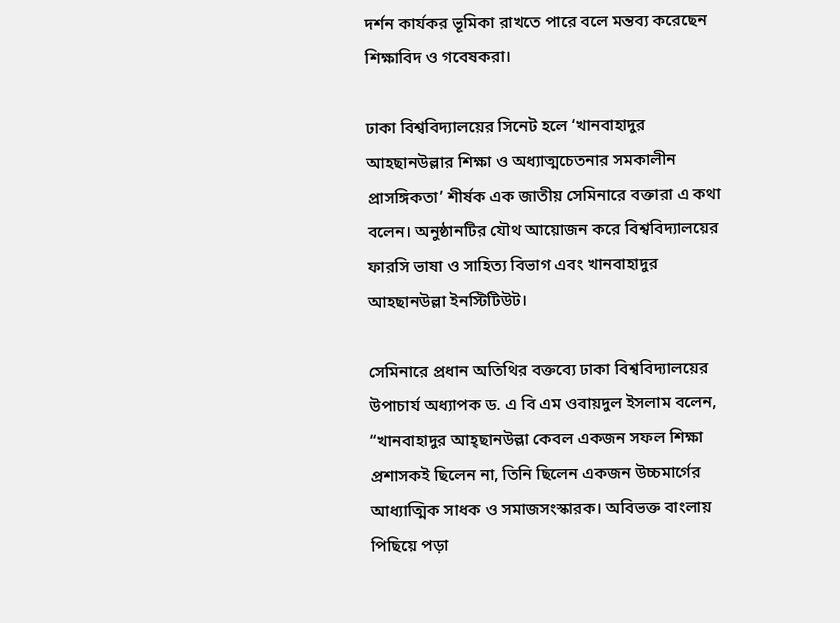দর্শন কার্যকর ভূমিকা রাখতে পারে বলে মন্তব্য করেছেন শিক্ষাবিদ ও গবেষকরা।

ঢাকা বিশ্ববিদ্যালয়ের সিনেট হলে ‘খানবাহাদুর আহছানউল্লার শিক্ষা ও অধ্যাত্মচেতনার সমকালীন প্রাসঙ্গিকতা’ শীর্ষক এক জাতীয় সেমিনারে বক্তারা এ কথা বলেন। অনুষ্ঠানটির যৌথ আয়োজন করে বিশ্ববিদ্যালয়ের ফারসি ভাষা ও সাহিত্য বিভাগ এবং খানবাহাদুর আহছানউল্লা ইনস্টিটিউট।

সেমিনারে প্রধান অতিথির বক্তব্যে ঢাকা বিশ্ববিদ্যালয়ের উপাচার্য অধ্যাপক ড. এ বি এম ওবায়দুল ইসলাম বলেন, “খানবাহাদুর আহ্ছানউল্লা কেবল একজন সফল শিক্ষা প্রশাসকই ছিলেন না, তিনি ছিলেন একজন উচ্চমার্গের আধ্যাত্মিক সাধক ও সমাজসংস্কারক। অবিভক্ত বাংলায় পিছিয়ে পড়া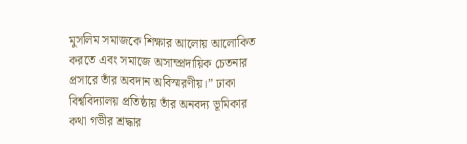মুসলিম সমাজকে শিক্ষার আলোয় আলোকিত করতে এবং সমাজে অসাম্প্রদায়িক চেতনার প্রসারে তাঁর অবদান অবিস্মরণীয়।” ঢাকা বিশ্ববিদ্যালয় প্রতিষ্ঠায় তাঁর অনবদ্য ভূমিকার কথা গভীর শ্রদ্ধার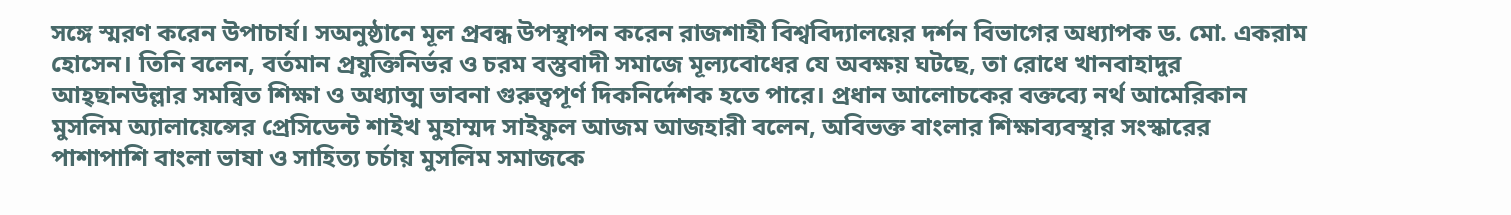সঙ্গে স্মরণ করেন উপাচার্য। সঅনুষ্ঠানে মূল প্রবন্ধ উপস্থাপন করেন রাজশাহী বিশ্ববিদ্যালয়ের দর্শন বিভাগের অধ্যাপক ড. মো. একরাম হোসেন। তিনি বলেন, বর্তমান প্রযুক্তিনির্ভর ও চরম বস্তুবাদী সমাজে মূল্যবোধের যে অবক্ষয় ঘটছে, তা রোধে খানবাহাদুর আহ্ছানউল্লার সমন্বিত শিক্ষা ও অধ্যাত্ম ভাবনা গুরুত্বপূর্ণ দিকনির্দেশক হতে পারে। প্রধান আলোচকের বক্তব্যে নর্থ আমেরিকান মুসলিম অ্যালায়েন্সের প্রেসিডেন্ট শাইখ মুহাম্মদ সাইফুল আজম আজহারী বলেন, অবিভক্ত বাংলার শিক্ষাব্যবস্থার সংস্কারের পাশাপাশি বাংলা ভাষা ও সাহিত্য চর্চায় মুসলিম সমাজকে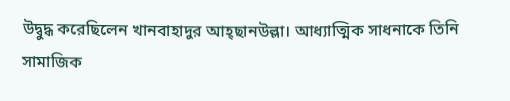উদ্বুদ্ধ করেছিলেন খানবাহাদুর আহ্ছানউল্লা। আধ্যাত্মিক সাধনাকে তিনি সামাজিক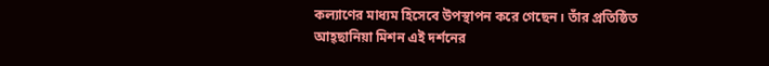কল্যাণের মাধ্যম হিসেবে উপস্থাপন করে গেছেন। তাঁর প্রতিষ্ঠিত আহ্ছানিয়া মিশন এই দর্শনের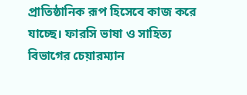প্রাতিষ্ঠানিক রূপ হিসেবে কাজ করে যাচ্ছে। ফারসি ভাষা ও সাহিত্য বিভাগের চেয়ারম্যান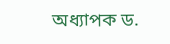অধ্যাপক ড.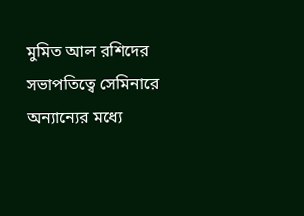মুমিত আল রশিদের সভাপতিত্বে সেমিনারে অন্যান্যের মধ্যে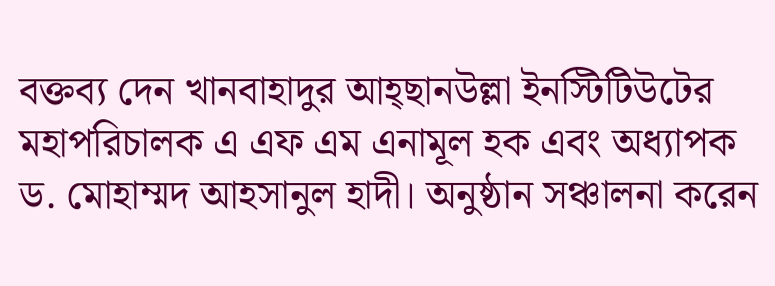বক্তব্য দেন খানবাহাদুর আহ্ছানউল্লা ইনস্টিটিউটের মহাপরিচালক এ এফ এম এনামূল হক এবং অধ্যাপক ড. মোহাম্মদ আহসানুল হাদী। অনুষ্ঠান সঞ্চালনা করেন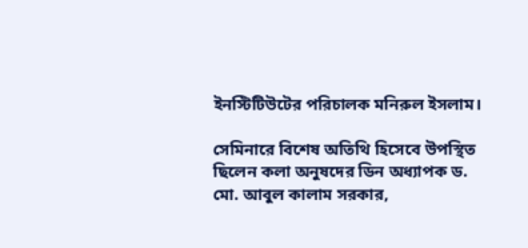ইনস্টিটিউটের পরিচালক মনিরুল ইসলাম।

সেমিনারে বিশেষ অতিথি হিসেবে উপস্থিত ছিলেন কলা অনুষদের ডিন অধ্যাপক ড. মো. আবুল কালাম সরকার,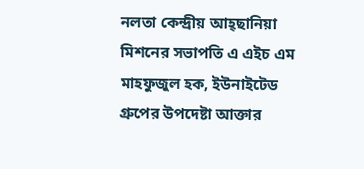নলতা কেন্দ্রীয় আহ্ছানিয়া মিশনের সভাপতি এ এইচ এম মাহফুজুল হক, ইউনাইটেড গ্রুপের উপদেষ্টা আক্তার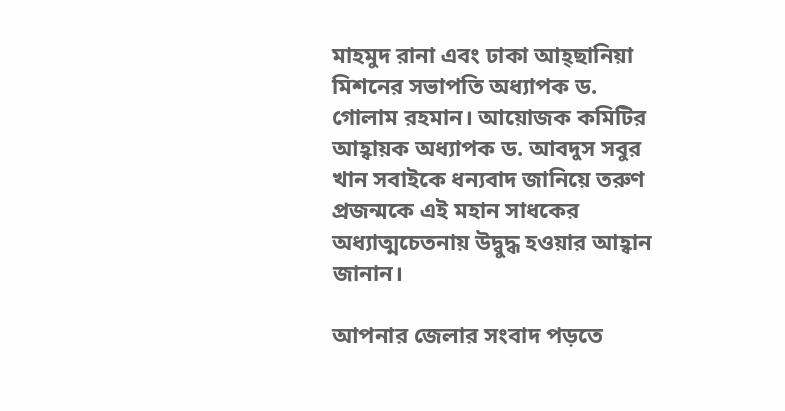মাহমুদ রানা এবং ঢাকা আহ্ছানিয়া মিশনের সভাপতি অধ্যাপক ড. গোলাম রহমান। আয়োজক কমিটির আহ্বায়ক অধ্যাপক ড. আবদুস সবুর খান সবাইকে ধন্যবাদ জানিয়ে তরুণ প্রজন্মকে এই মহান সাধকের অধ্যাত্মচেতনায় উদ্বুদ্ধ হওয়ার আহ্বান জানান।

আপনার জেলার সংবাদ পড়তে